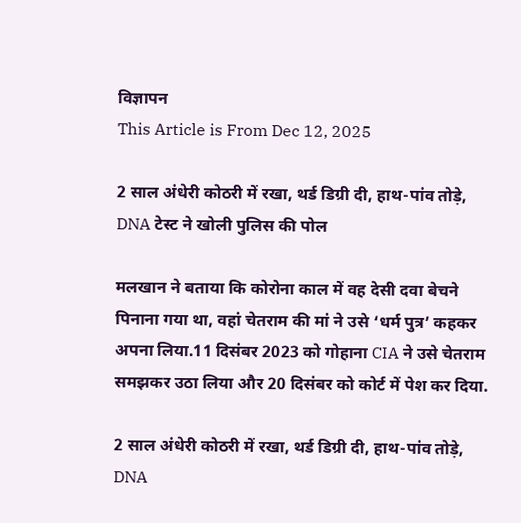विज्ञापन
This Article is From Dec 12, 2025

2 साल अंधेरी कोठरी में रखा, थर्ड डिग्री दी, हाथ-पांव तोड़े, DNA टेस्ट ने खोली पुलिस की पोल

मलखान ने बताया कि कोरोना काल में वह देसी दवा बेचने पिनाना गया था, वहां चेतराम की मां ने उसे ‘धर्म पुत्र’ कहकर अपना लिया.11 दिसंबर 2023 को गोहाना CIA ने उसे चेतराम समझकर उठा लिया और 20 दिसंबर को कोर्ट में पेश कर दिया.

2 साल अंधेरी कोठरी में रखा, थर्ड डिग्री दी, हाथ-पांव तोड़े, DNA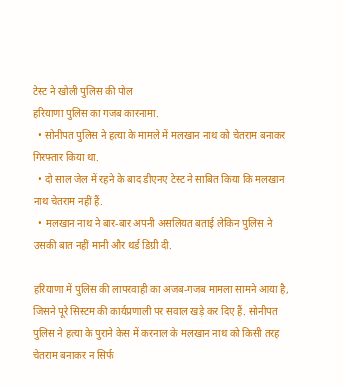टेस्ट ने खोली पुलिस की पोल
हरियाणा पुलिस का गजब कारनामा.
  • सोनीपत पुलिस ने हत्या के मामले में मलखान नाथ को चेतराम बनाकर गिरफ्तार किया था.
  • दो साल जेल में रहने के बाद डीएनए टेस्ट ने साबित किया कि मलखान नाथ चेतराम नहीं हैं.
  • मलखान नाथ ने बार-बार अपनी असलियत बताई लेकिन पुलिस ने उसकी बात नहीं मानी और थर्ड डिग्री दी.

हरियाणा में पुलिस की लापरवाही का अजब-गजब मामला सामने आया है, जिसने पूरे सिस्टम की कार्यप्रणाली पर सवाल खड़े कर दिए हैं. सोनीपत पुलिस ने हत्या के पुराने केस में करनाल के मलखान नाथ को किसी तरह चेतराम बनाकर न सिर्फ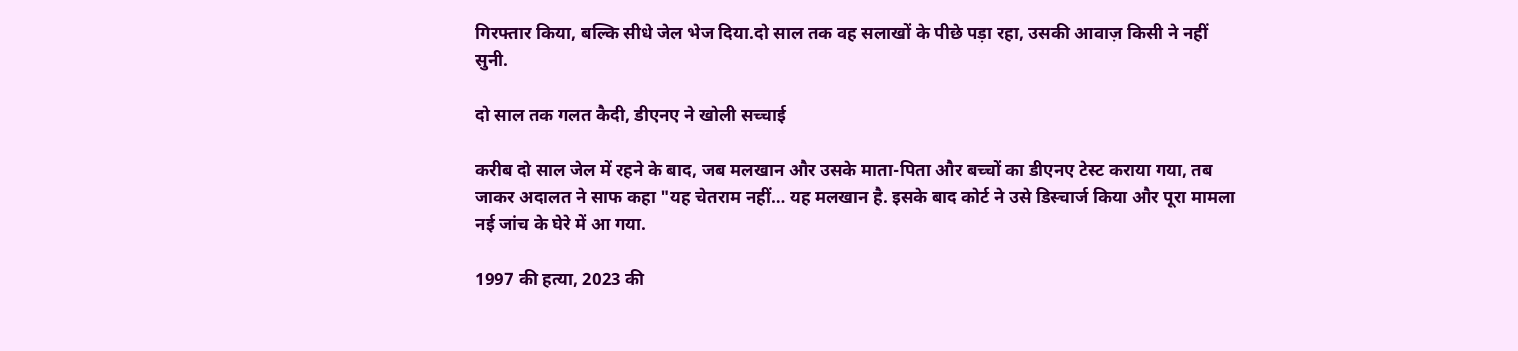गिरफ्तार किया, बल्कि सीधे जेल भेज दिया.दो साल तक वह सलाखों के पीछे पड़ा रहा, उसकी आवाज़ किसी ने नहीं सुनी.

दो साल तक गलत कैदी, डीएनए ने खोली सच्चाई

करीब दो साल जेल में रहने के बाद, जब मलखान और उसके माता-पिता और बच्चों का डीएनए टेस्ट कराया गया, तब जाकर अदालत ने साफ कहा "यह चेतराम नहीं… यह मलखान है. इसके बाद कोर्ट ने उसे डिस्चार्ज किया और पूरा मामला नई जांच के घेरे में आ गया.

1997 की हत्या, 2023 की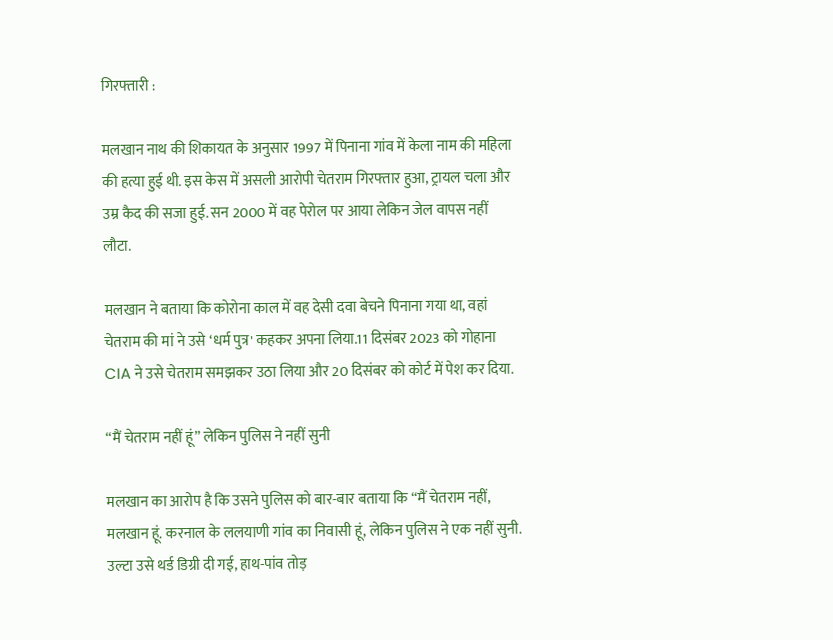गिरफ्तारी :

मलखान नाथ की शिकायत के अनुसार 1997 में पिनाना गांव में केला नाम की महिला की हत्या हुई थी. इस केस में असली आरोपी चेतराम गिरफ्तार हुआ, ट्रायल चला और उम्र कैद की सजा हुई. सन 2000 में वह पेरोल पर आया लेकिन जेल वापस नहीं लौटा.

मलखान ने बताया कि कोरोना काल में वह देसी दवा बेचने पिनाना गया था, वहां चेतराम की मां ने उसे ‘धर्म पुत्र' कहकर अपना लिया.11 दिसंबर 2023 को गोहाना CIA ने उसे चेतराम समझकर उठा लिया और 20 दिसंबर को कोर्ट में पेश कर दिया.

“मैं चेतराम नहीं हूं” लेकिन पुलिस ने नहीं सुनी

मलखान का आरोप है कि उसने पुलिस को बार-बार बताया कि “मैं चेतराम नहीं, मलखान हूं. करनाल के ललयाणी गांव का निवासी हूं, लेकिन पुलिस ने एक नहीं सुनी. उल्टा उसे थर्ड डिग्री दी गई, हाथ-पांव तोड़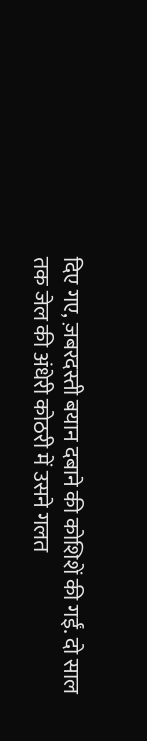दिए गए, ज़बरदस्ती बयान दबाने की कोशिशें की गईं. दो साल तक जेल की अंधेरी कोठरी में उसने गलत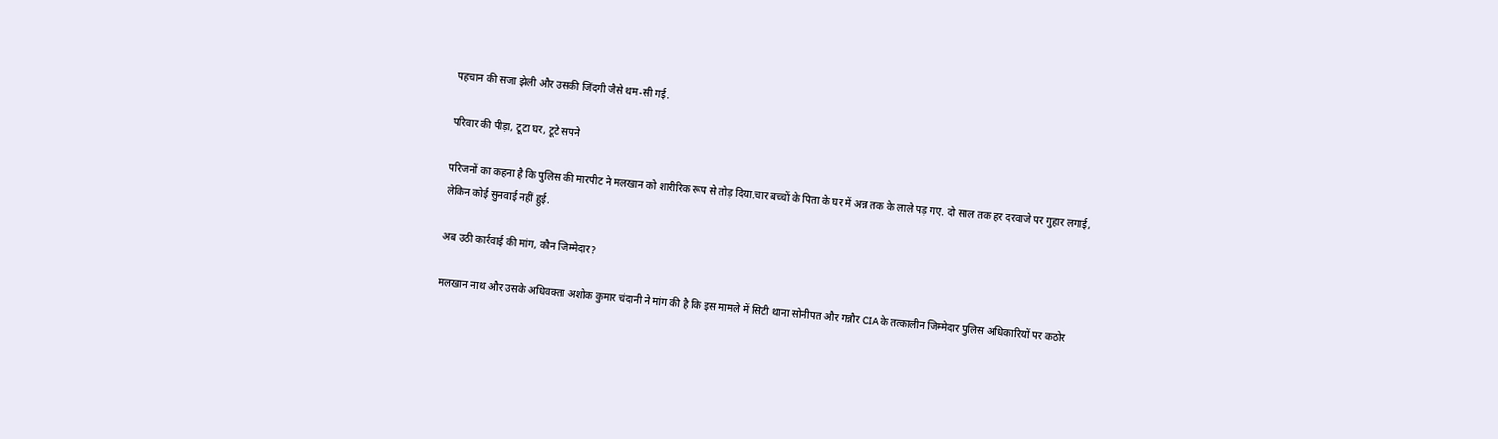पहचान की सजा झेली और उसकी जिंदगी जैसे थम-सी गई.

परिवार की पीड़ा, टूटा घर, टूटे सपने

परिजनों का कहना है कि पुलिस की मारपीट ने मलखान को शारीरिक रूप से तोड़ दिया.चार बच्चों के पिता के घर में अन्न तक के लाले पड़ गए. दो साल तक हर दरवाजे पर गुहार लगाई, लेकिन कोई सुनवाई नहीं हुई.

अब उठी कार्रवाई की मांग, कौन जिम्मेदार?

मलखान नाथ और उसके अधिवक्ता अशोक कुमार चंदानी ने मांग की है कि इस मामले में सिटी थाना सोनीपत और गन्नौर CIA के तत्कालीन जिम्मेदार पुलिस अधिकारियों पर कठोर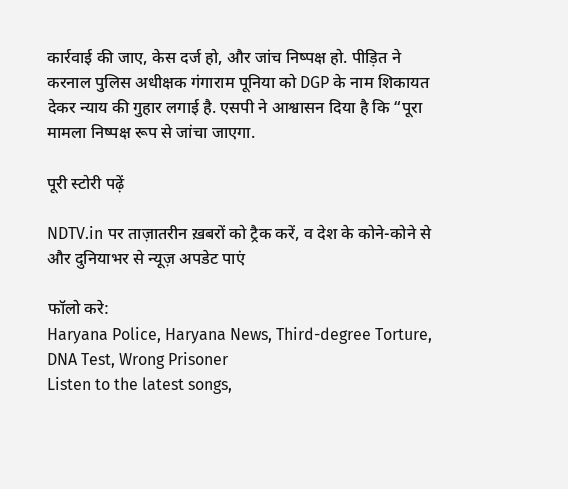कार्रवाई की जाए, केस दर्ज हो, और जांच निष्पक्ष हो. पीड़ित ने करनाल पुलिस अधीक्षक गंगाराम पूनिया को DGP के नाम शिकायत देकर न्याय की गुहार लगाई है. एसपी ने आश्वासन दिया है कि “पूरा मामला निष्पक्ष रूप से जांचा जाएगा.

पूरी स्टोरी पढ़ें

NDTV.in पर ताज़ातरीन ख़बरों को ट्रैक करें, व देश के कोने-कोने से और दुनियाभर से न्यूज़ अपडेट पाएं

फॉलो करे:
Haryana Police, Haryana News, Third-degree Torture, DNA Test, Wrong Prisoner
Listen to the latest songs,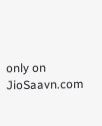only on JioSaavn.com